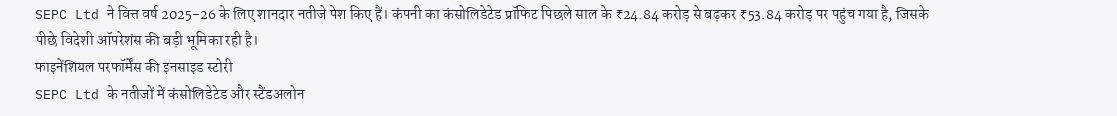SEPC Ltd ने वित्त वर्ष 2025-26 के लिए शानदार नतीजे पेश किए हैं। कंपनी का कंसोलिडेटेड प्रॉफिट पिछले साल के ₹24.84 करोड़ से बढ़कर ₹53.84 करोड़ पर पहुंच गया है, जिसके पीछे विदेशी ऑपरेशंस की बड़ी भूमिका रही है।
फाइनेंशियल परफॉर्मेंस की इनसाइड स्टोरी
SEPC Ltd के नतीजों में कंसोलिडेटेड और स्टैंडअलोन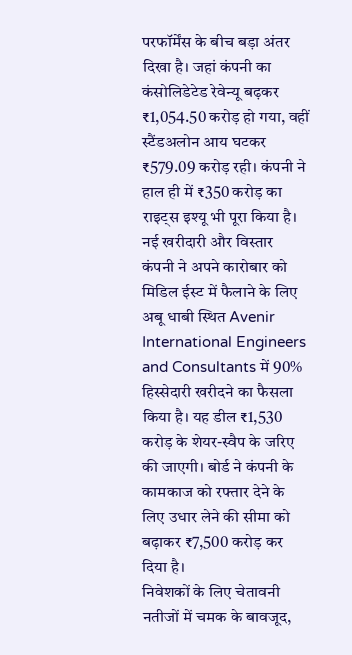परफॉर्मेंस के बीच बड़ा अंतर दिखा है। जहां कंपनी का कंसोलिडेटेड रेवेन्यू बढ़कर ₹1,054.50 करोड़ हो गया, वहीं स्टैंडअलोन आय घटकर ₹579.09 करोड़ रही। कंपनी ने हाल ही में ₹350 करोड़ का राइट्स इश्यू भी पूरा किया है।
नई खरीदारी और विस्तार
कंपनी ने अपने कारोबार को मिडिल ईस्ट में फैलाने के लिए अबू धाबी स्थित Avenir International Engineers and Consultants में 90% हिस्सेदारी खरीदने का फैसला किया है। यह डील ₹1,530 करोड़ के शेयर-स्वैप के जरिए की जाएगी। बोर्ड ने कंपनी के कामकाज को रफ्तार देने के लिए उधार लेने की सीमा को बढ़ाकर ₹7,500 करोड़ कर दिया है।
निवेशकों के लिए चेतावनी
नतीजों में चमक के बावजूद,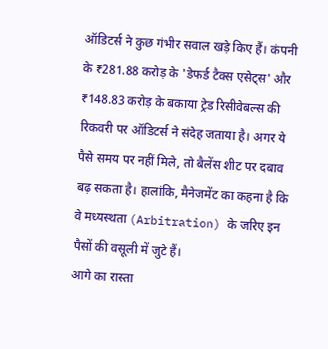ऑडिटर्स ने कुछ गंभीर सवाल खड़े किए हैं। कंपनी के ₹281.88 करोड़ के 'डेफर्ड टैक्स एसेट्स' और ₹148.83 करोड़ के बकाया ट्रेड रिसीवेबल्स की रिकवरी पर ऑडिटर्स ने संदेह जताया है। अगर ये पैसे समय पर नहीं मिले, तो बैलेंस शीट पर दबाव बढ़ सकता है। हालांकि, मैनेजमेंट का कहना है कि वे मध्यस्थता (Arbitration) के जरिए इन पैसों की वसूली में जुटे हैं।
आगे का रास्ता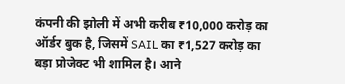कंपनी की झोली में अभी करीब ₹10,000 करोड़ का ऑर्डर बुक है, जिसमें SAIL का ₹1,527 करोड़ का बड़ा प्रोजेक्ट भी शामिल है। आने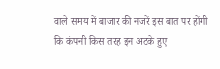वाले समय में बाजार की नजरें इस बात पर होंगी कि कंपनी किस तरह इन अटके हुए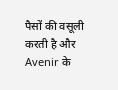पैसों की वसूली करती है और Avenir के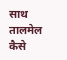साथ तालमेल कैसे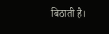बिठाती है।